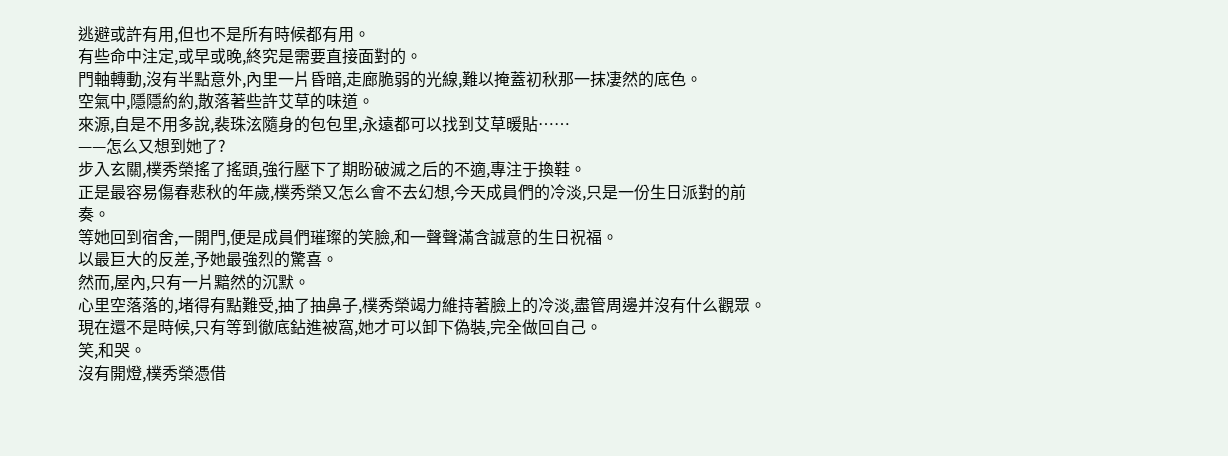逃避或許有用,但也不是所有時候都有用。
有些命中注定,或早或晚,終究是需要直接面對的。
門軸轉動,沒有半點意外,內里一片昏暗,走廊脆弱的光線,難以掩蓋初秋那一抹凄然的底色。
空氣中,隱隱約約,散落著些許艾草的味道。
來源,自是不用多說,裴珠泫隨身的包包里,永遠都可以找到艾草暖貼……
——怎么又想到她了?
步入玄關,樸秀榮搖了搖頭,強行壓下了期盼破滅之后的不適,專注于換鞋。
正是最容易傷春悲秋的年歲,樸秀榮又怎么會不去幻想,今天成員們的冷淡,只是一份生日派對的前奏。
等她回到宿舍,一開門,便是成員們璀璨的笑臉,和一聲聲滿含誠意的生日祝福。
以最巨大的反差,予她最強烈的驚喜。
然而,屋內,只有一片黯然的沉默。
心里空落落的,堵得有點難受,抽了抽鼻子,樸秀榮竭力維持著臉上的冷淡,盡管周邊并沒有什么觀眾。
現在還不是時候,只有等到徹底鉆進被窩,她才可以卸下偽裝,完全做回自己。
笑,和哭。
沒有開燈,樸秀榮憑借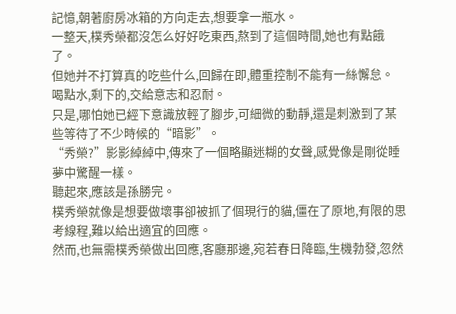記憶,朝著廚房冰箱的方向走去,想要拿一瓶水。
一整天,樸秀榮都沒怎么好好吃東西,熬到了這個時間,她也有點餓了。
但她并不打算真的吃些什么,回歸在即,體重控制不能有一絲懈怠。
喝點水,剩下的,交給意志和忍耐。
只是,哪怕她已經下意識放輕了腳步,可細微的動靜,還是刺激到了某些等待了不少時候的“暗影”。
“秀榮?”影影綽綽中,傳來了一個略顯迷糊的女聲,感覺像是剛從睡夢中驚醒一樣。
聽起來,應該是孫勝完。
樸秀榮就像是想要做壞事卻被抓了個現行的貓,僵在了原地,有限的思考線程,難以給出適宜的回應。
然而,也無需樸秀榮做出回應,客廳那邊,宛若春日降臨,生機勃發,忽然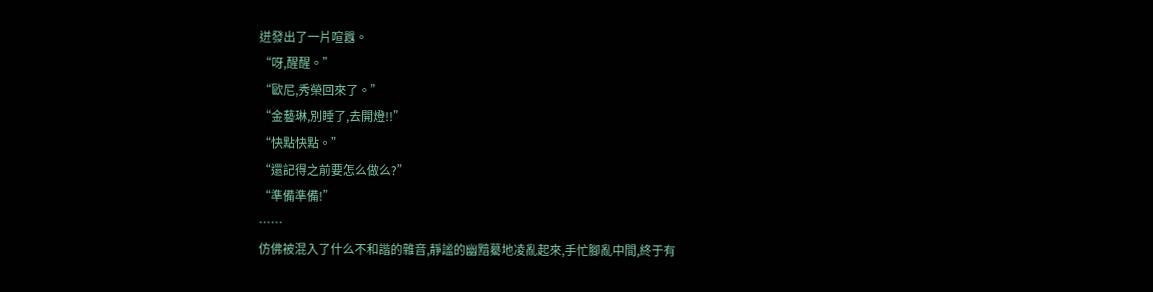迸發出了一片喧囂。
“呀,醒醒。”
“歐尼,秀榮回來了。”
“金藝琳,別睡了,去開燈!!”
“快點快點。”
“還記得之前要怎么做么?”
“準備準備!”
……
仿佛被混入了什么不和諧的雜音,靜謐的幽黯驀地凌亂起來,手忙腳亂中間,終于有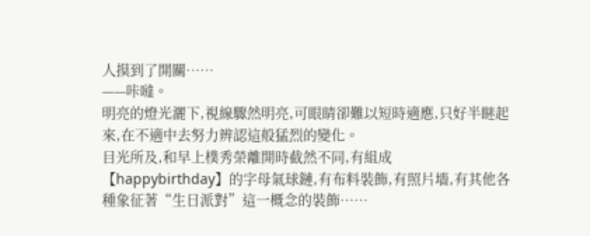人摸到了開關……
——咔噠。
明亮的燈光灑下,視線驟然明亮,可眼睛卻難以短時適應,只好半瞇起來,在不適中去努力辨認這般猛烈的變化。
目光所及,和早上樸秀榮離開時截然不同,有組成【happybirthday】的字母氣球鏈,有布料裝飾,有照片墻,有其他各種象征著“生日派對”這一概念的裝飾……